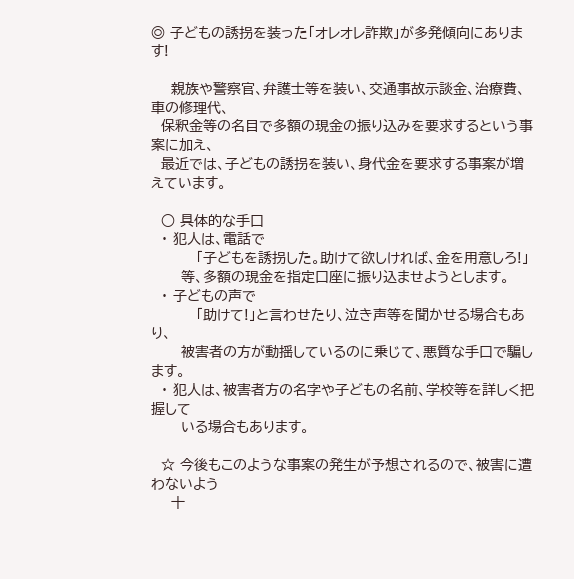◎ 子どもの誘拐を装った「オレオレ詐欺」が多発傾向にあります!

    親族や警察官、弁護士等を装い、交通事故示談金、治療費、車の修理代、
  保釈金等の名目で多額の現金の振り込みを要求するという事案に加え、
  最近では、子どもの誘拐を装い、身代金を要求する事案が増えています。

  ○ 具体的な手口
  ・ 犯人は、電話で
         「子どもを誘拐した。助けて欲しければ、金を用意しろ!」
      等、多額の現金を指定口座に振り込ませようとします。
  ・ 子どもの声で
         「助けて!」と言わせたり、泣き声等を聞かせる場合もあり、
      被害者の方が動揺しているのに乗じて、悪質な手口で騙します。
  ・ 犯人は、被害者方の名字や子どもの名前、学校等を詳しく把握して
      いる場合もあります。

  ☆ 今後もこのような事案の発生が予想されるので、被害に遭わないよう
    十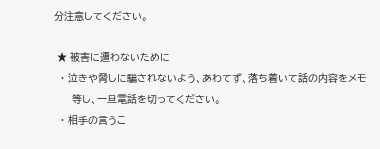分注意してください。

 ★ 被害に遭わないために
  ・ 泣きや脅しに騙されないよう、あわてず、落ち着いて話の内容をメモ
      等し、一旦電話を切ってください。
  ・ 相手の言うこ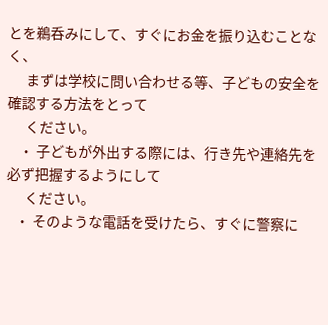とを鵜呑みにして、すぐにお金を振り込むことなく、
      まずは学校に問い合わせる等、子どもの安全を確認する方法をとって
      ください。
    ・ 子どもが外出する際には、行き先や連絡先を必ず把握するようにして
      ください。
   ・ そのような電話を受けたら、すぐに警察に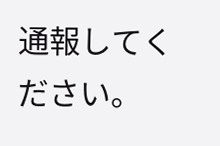通報してください。